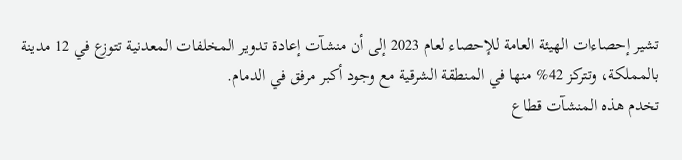تشير إحصاءات الهيئة العامة للإحصاء لعام 2023 إلى أن منشآت إعادة تدوير المخلفات المعدنية تتوزع في 12 مدينة بالمملكة، وتتركز 42% منها في المنطقة الشرقية مع وجود أكبر مرفق في الدمام.
تخدم هذه المنشآت قطاع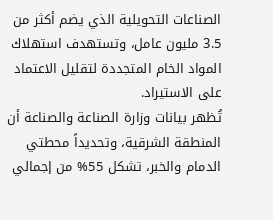الصناعات التحويلية الذي يضم أكثر من 3.5 مليون عامل، وتستهدف استهلاك المواد الخام المتجددة لتقليل الاعتماد على الاستيراد.
تُظهر بيانات وزارة الصناعة والصناعة أن المنطقة الشرقية، وتحديداً محطتي الدمام والخبر، تشكل 55% من إجمالي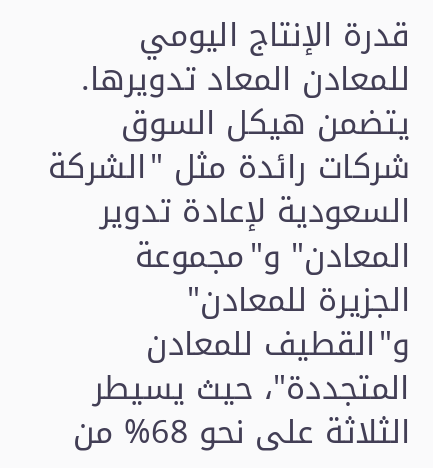قدرة الإنتاج اليومي للمعادن المعاد تدويرها.
يتضمن هيكل السوق شركات رائدة مثل "الشركة السعودية لإعادة تدوير المعادن" و"مجموعة الجزيرة للمعادن" و"القطيف للمعادن المتجددة"، حيث يسيطر الثلاثة على نحو 68% من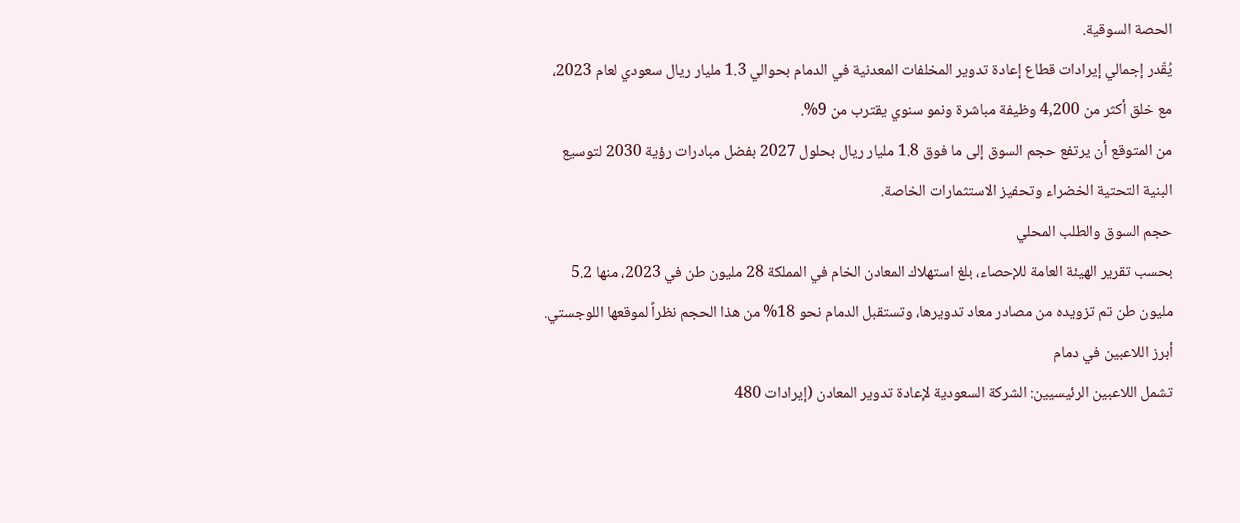الحصة السوقية.
يُقّدر إجمالي إيرادات قطاع إعادة تدوير المخلفات المعدنية في الدمام بحوالي 1.3 مليار ريال سعودي لعام 2023، مع خلق أكثر من 4,200 وظيفة مباشرة ونمو سنوي يقترب من 9%.
من المتوقع أن يرتفع حجم السوق إلى ما فوق 1.8 مليار ريال بحلول 2027 بفضل مبادرات رؤية 2030 لتوسيع البنية التحتية الخضراء وتحفيز الاستثمارات الخاصة.
حجم السوق والطلب المحلي
بحسب تقرير الهيئة العامة للإحصاء، بلغ استهلاك المعادن الخام في المملكة 28 مليون طن في 2023، منها 5.2 مليون طن تم تزويده من مصادر معاد تدويرها، وتستقبل الدمام نحو 18% من هذا الحجم نظراً لموقعها اللوجستي.
أبرز اللاعبين في دمام
تشمل اللاعبين الرئيسيين: الشركة السعودية لإعادة تدوير المعادن (إيرادات 480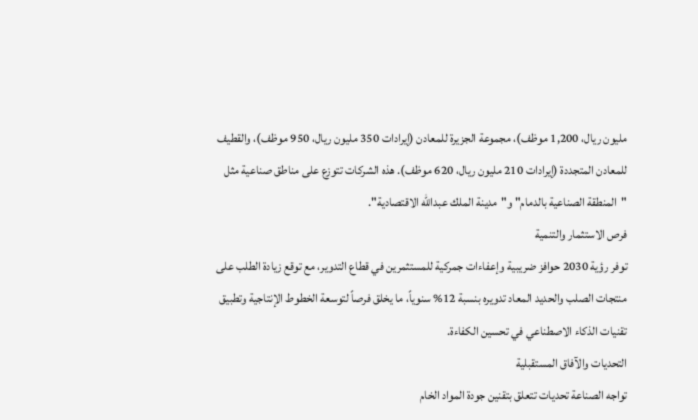مليون ريال، 1,200 موظف)، مجموعة الجزيرة للمعادن (إيرادات 350 مليون ريال، 950 موظف)، والقطيف للمعادن المتجددة (إيرادات 210 مليون ريال، 620 موظف). هذه الشركات تتوزع على مناطق صناعية مثل "المنطقة الصناعية بالدمام" و"مدينة الملك عبدالله الاقتصادية".
فرص الاستثمار والتنمية
توفر رؤية 2030 حوافز ضريبية وإعفاءات جمركية للمستثمرين في قطاع التدوير، مع توقع زيادة الطلب على منتجات الصلب والحديد المعاد تدويره بنسبة 12% سنوياً، ما يخلق فرصاً لتوسعة الخطوط الإنتاجية وتطبيق تقنيات الذكاء الاصطناعي في تحسين الكفاءة.
التحديات والآفاق المستقبلية
تواجه الصناعة تحديات تتعلق بتقنين جودة المواد الخام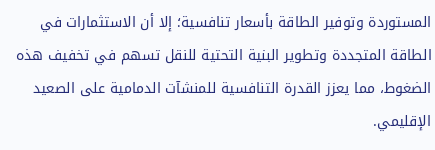المستوردة وتوفير الطاقة بأسعار تنافسية؛ إلا أن الاستثمارات في الطاقة المتجددة وتطوير البنية التحتية للنقل تسهم في تخفيف هذه الضغوط، مما يعزز القدرة التنافسية للمنشآت الدمامية على الصعيد الإقليمي.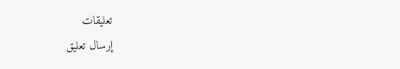تعليقات
إرسال تعليق